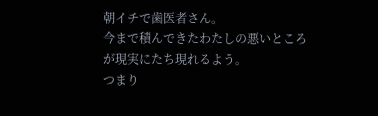朝イチで歯医者さん。
今まで積んできたわたしの悪いところが現実にたち現れるよう。
つまり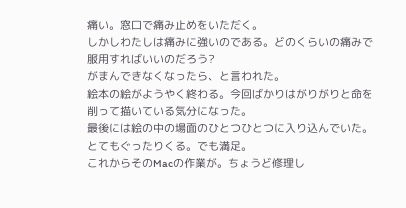痛い。窓口で痛み止めをいただく。
しかしわたしは痛みに強いのである。どのくらいの痛みで服用すればいいのだろう?
がまんできなくなったら、と言われた。
絵本の絵がようやく終わる。今回ばかりはがりがりと命を削って描いている気分になった。
最後には絵の中の場面のひとつひとつに入り込んでいた。
とてもぐったりくる。でも満足。
これからそのMacの作業が。ちょうど修理し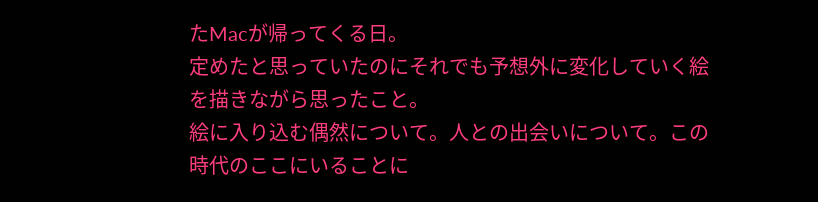たMacが帰ってくる日。
定めたと思っていたのにそれでも予想外に変化していく絵を描きながら思ったこと。
絵に入り込む偶然について。人との出会いについて。この時代のここにいることに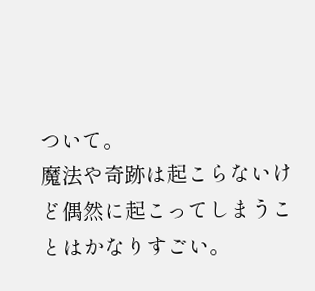ついて。
魔法や奇跡は起こらないけど偶然に起こってしまうことはかなりすごい。